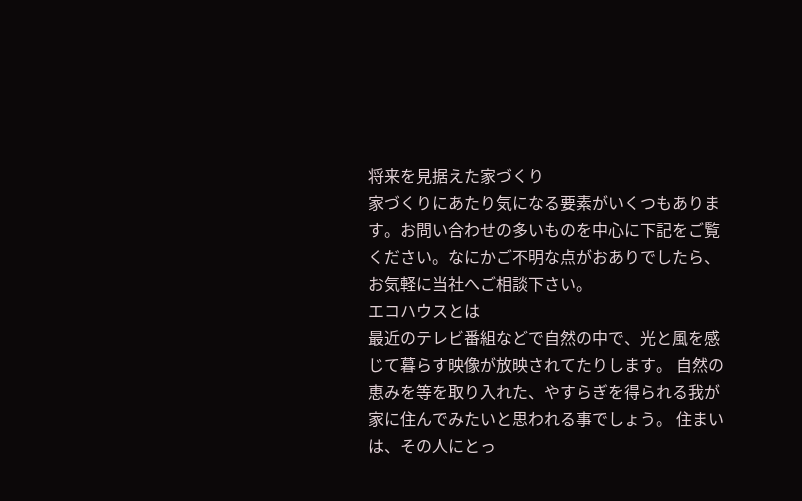将来を見据えた家づくり
家づくりにあたり気になる要素がいくつもあります。お問い合わせの多いものを中心に下記をご覧ください。なにかご不明な点がおありでしたら、お気軽に当社へご相談下さい。
エコハウスとは
最近のテレビ番組などで自然の中で、光と風を感じて暮らす映像が放映されてたりします。 自然の恵みを等を取り入れた、やすらぎを得られる我が家に住んでみたいと思われる事でしょう。 住まいは、その人にとっ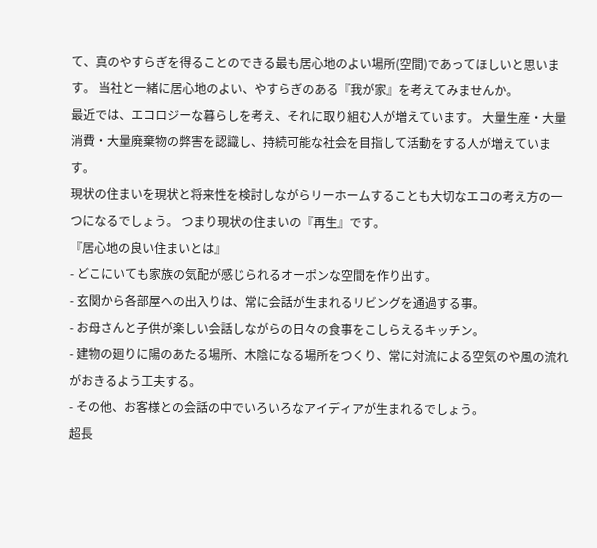て、真のやすらぎを得ることのできる最も居心地のよい場所(空間)であってほしいと思います。 当社と一緒に居心地のよい、やすらぎのある『我が家』を考えてみませんか。
最近では、エコロジーな暮らしを考え、それに取り組む人が増えています。 大量生産・大量消費・大量廃棄物の弊害を認識し、持続可能な社会を目指して活動をする人が増えています。
現状の住まいを現状と将来性を検討しながらリーホームすることも大切なエコの考え方の一つになるでしょう。 つまり現状の住まいの『再生』です。
『居心地の良い住まいとは』
- どこにいても家族の気配が感じられるオーポンな空間を作り出す。
- 玄関から各部屋への出入りは、常に会話が生まれるリビングを通過する事。
- お母さんと子供が楽しい会話しながらの日々の食事をこしらえるキッチン。
- 建物の廻りに陽のあたる場所、木陰になる場所をつくり、常に対流による空気のや風の流れがおきるよう工夫する。
- その他、お客様との会話の中でいろいろなアイディアが生まれるでしょう。
超長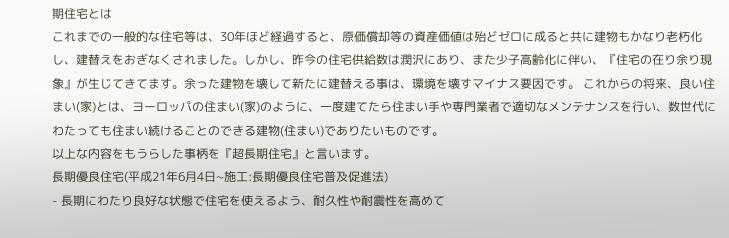期住宅とは
これまでの一般的な住宅等は、30年ほど経過すると、原価償却等の資産価値は殆どゼロに成ると共に建物もかなり老朽化し、建替えをおぎなくされました。しかし、昨今の住宅供給数は潤沢にあり、また少子高齢化に伴い、『住宅の在り余り現象』が生じてきてます。余った建物を壊して新たに建替える事は、環境を壊すマイナス要因です。 これからの将来、良い住まい(家)とは、ヨーロッパの住まい(家)のように、一度建てたら住まい手や専門業者で適切なメンテナンスを行い、数世代にわたっても住まい続けることのできる建物(住まい)でありたいものです。
以上な内容をもうらした事柄を『超長期住宅』と言います。
長期優良住宅(平成21年6月4日~施工:長期優良住宅普及促進法)
- 長期にわたり良好な状態で住宅を使えるよう、耐久性や耐震性を高めて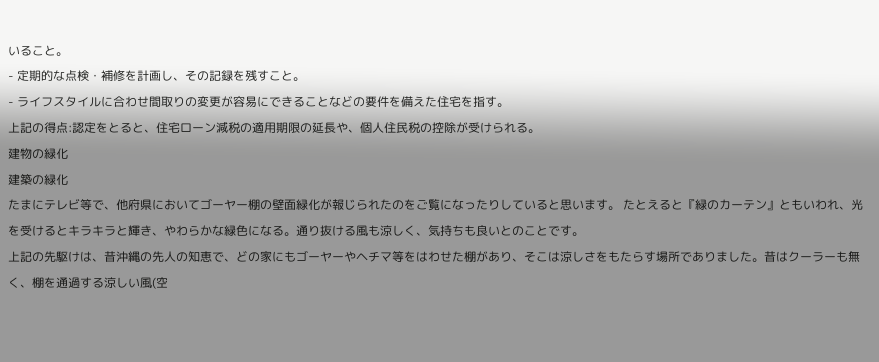いること。
- 定期的な点検・補修を計画し、その記録を残すこと。
- ライフスタイルに合わせ間取りの変更が容易にできることなどの要件を備えた住宅を指す。
上記の得点:認定をとると、住宅ローン減税の適用期限の延長や、個人住民税の控除が受けられる。
建物の緑化
建築の緑化
たまにテレビ等で、他府県においてゴーヤー棚の壁面緑化が報じられたのをご覧になったりしていると思います。 たとえると『緑のカーテン』ともいわれ、光を受けるとキラキラと輝き、やわらかな緑色になる。通り抜ける風も涼しく、気持ちも良いとのことです。
上記の先駆けは、昔沖縄の先人の知恵で、どの家にもゴーヤーやヘチマ等をはわせた棚があり、そこは涼しさをもたらす場所でありました。昔はクーラーも無く、棚を通過する涼しい風(空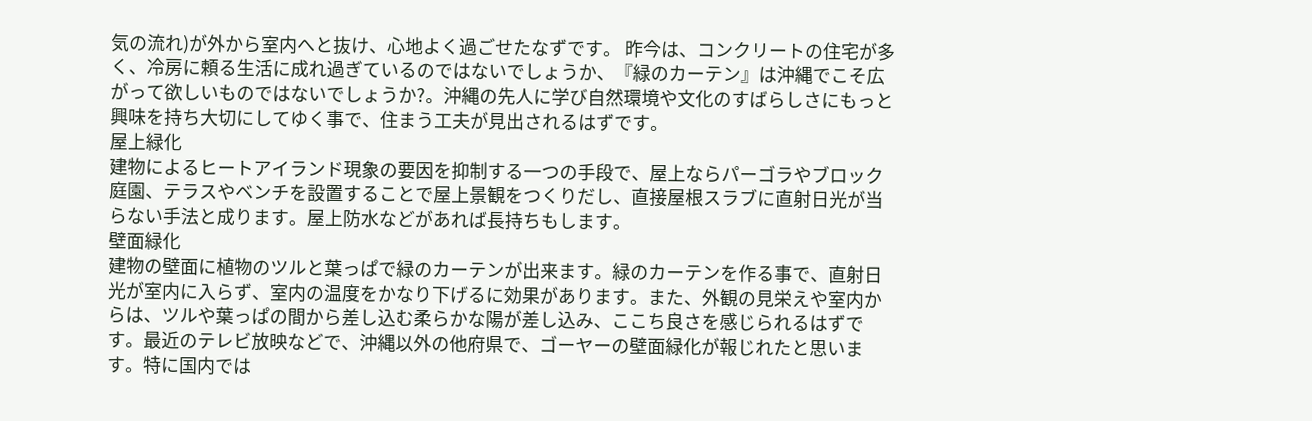気の流れ)が外から室内へと抜け、心地よく過ごせたなずです。 昨今は、コンクリートの住宅が多く、冷房に頼る生活に成れ過ぎているのではないでしょうか、『緑のカーテン』は沖縄でこそ広がって欲しいものではないでしょうか?。沖縄の先人に学び自然環境や文化のすばらしさにもっと興味を持ち大切にしてゆく事で、住まう工夫が見出されるはずです。
屋上緑化
建物によるヒートアイランド現象の要因を抑制する一つの手段で、屋上ならパーゴラやブロック庭園、テラスやベンチを設置することで屋上景観をつくりだし、直接屋根スラブに直射日光が当らない手法と成ります。屋上防水などがあれば長持ちもします。
壁面緑化
建物の壁面に植物のツルと葉っぱで緑のカーテンが出来ます。緑のカーテンを作る事で、直射日光が室内に入らず、室内の温度をかなり下げるに効果があります。また、外観の見栄えや室内からは、ツルや葉っぱの間から差し込む柔らかな陽が差し込み、ここち良さを感じられるはずです。最近のテレビ放映などで、沖縄以外の他府県で、ゴーヤーの壁面緑化が報じれたと思います。特に国内では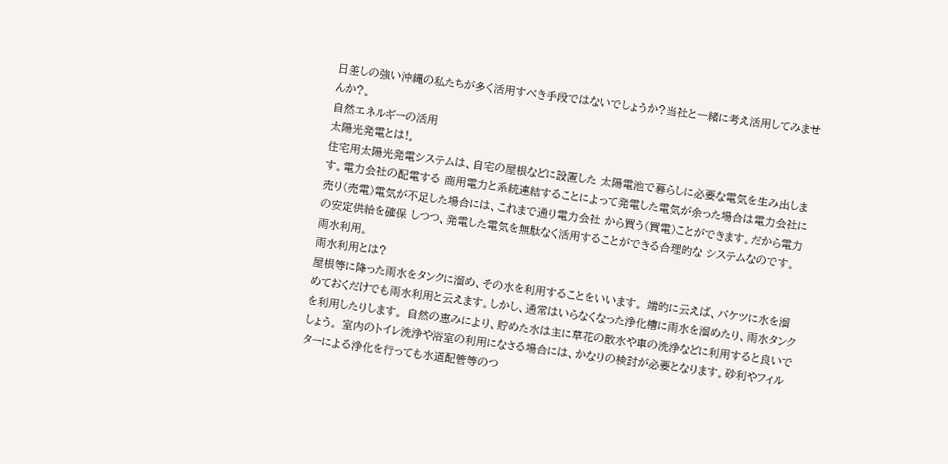日差しの強い沖縄の私たちが多く活用すべき手段ではないでしょうか?当社と一緒に考え活用してみませんか?。
自然エネルギーの活用
太陽光発電とは!。
住宅用太陽光発電システムは、自宅の屋根などに設置した 太陽電池で暮らしに必要な電気を生み出します。電力会社の配電する 商用電力と系統連結することによって発電した電気が余った場合は電力会社に売り(売電)電気が不足した場合には、これまで通り電力会社 から買う(買電)ことができます。だから電力の安定供給を確保 しつつ、発電した電気を無駄なく活用することができる合理的な システムなのです。
雨水利用。
雨水利用とは?
屋根等に降った雨水をタンクに溜め、その水を利用することをいいます。 端的に云えば、バケツに水を溜めておくだけでも雨水利用と云えます。しかし、通常はいらなくなった浄化槽に雨水を溜めたり、雨水タンクを利用したりします。 自然の恵みにより、貯めた水は主に草花の散水や車の洗浄などに利用すると良いでしょう。 室内のトイレ洗浄や浴室の利用になさる場合には、かなりの検討が必要となります。砂利やフィルターによる浄化を行っても水道配管等のつ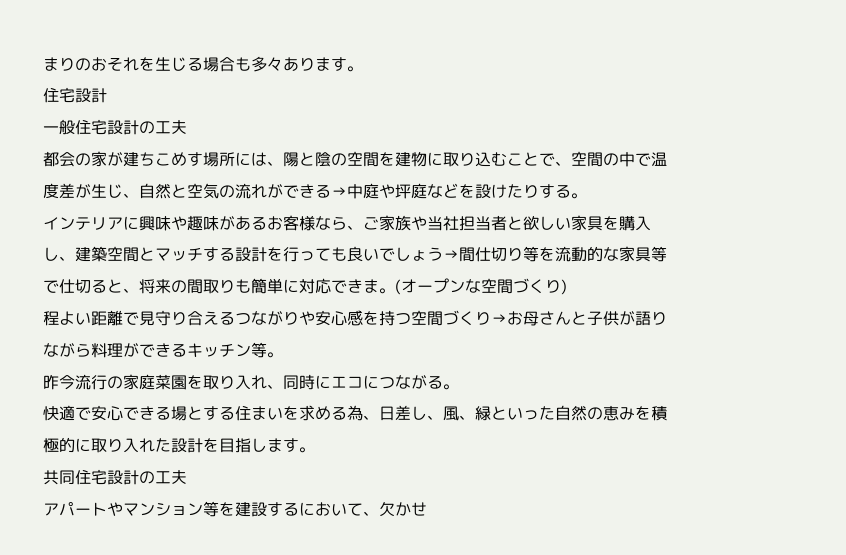まりのおそれを生じる場合も多々あります。
住宅設計
一般住宅設計の工夫
都会の家が建ちこめす場所には、陽と陰の空間を建物に取り込むことで、空間の中で温度差が生じ、自然と空気の流れができる→中庭や坪庭などを設けたりする。
インテリアに興味や趣味があるお客様なら、ご家族や当社担当者と欲しい家具を購入し、建築空間とマッチする設計を行っても良いでしょう→間仕切り等を流動的な家具等で仕切ると、将来の間取りも簡単に対応できま。(オープンな空間づくり)
程よい距離で見守り合えるつながりや安心感を持つ空間づくり→お母さんと子供が語りながら料理ができるキッチン等。
昨今流行の家庭菜園を取り入れ、同時にエコにつながる。
快適で安心できる場とする住まいを求める為、日差し、風、緑といった自然の恵みを積極的に取り入れた設計を目指します。
共同住宅設計の工夫
アパートやマンション等を建設するにおいて、欠かせ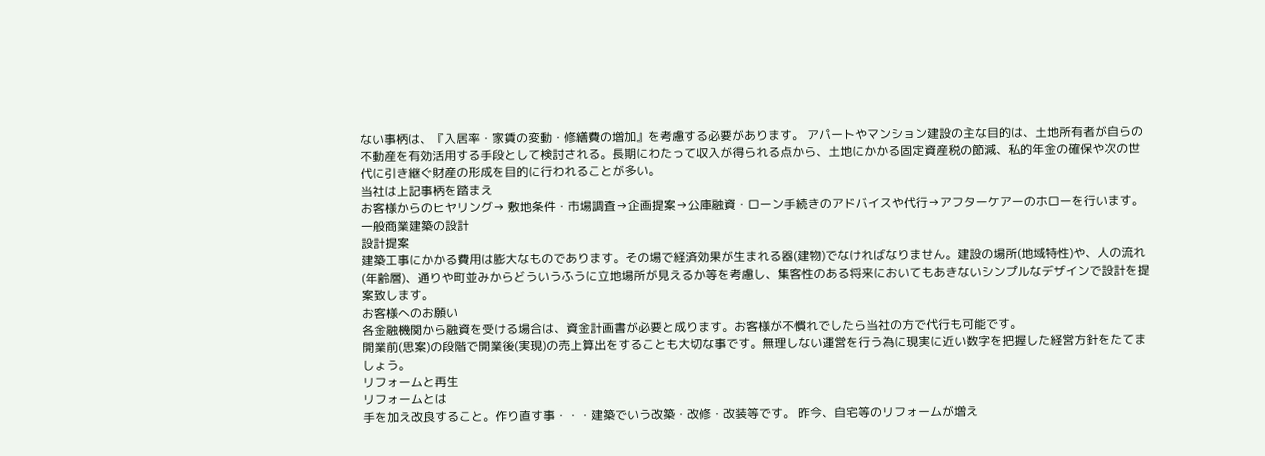ない事柄は、『入居率・家賃の変動・修繕費の増加』を考慮する必要があります。 アパートやマンション建設の主な目的は、土地所有者が自らの不動産を有効活用する手段として検討される。長期にわたって収入が得られる点から、土地にかかる固定資産税の節減、私的年金の確保や次の世代に引き継ぐ財産の形成を目的に行われることが多い。
当社は上記事柄を踏まえ
お客様からのヒヤリング→ 敷地条件・市場調査→企画提案→公庫融資・ローン手続きのアドバイスや代行→アフターケアーのホローを行います。
一般商業建築の設計
設計提案
建築工事にかかる費用は膨大なものであります。その場で経済効果が生まれる器(建物)でなければなりません。建設の場所(地域特性)や、人の流れ(年齢層)、通りや町並みからどういうふうに立地場所が見えるか等を考慮し、集客性のある将来においてもあきないシンプルなデザインで設計を提案致します。
お客様へのお願い
各金融機関から融資を受ける場合は、資金計画書が必要と成ります。お客様が不慣れでしたら当社の方で代行も可能です。
開業前(思案)の段階で開業後(実現)の売上算出をすることも大切な事です。無理しない運営を行う為に現実に近い数字を把握した経営方針をたてましょう。
リフォームと再生
リフォームとは
手を加え改良すること。作り直す事・・・建築でいう改築・改修・改装等です。 昨今、自宅等のリフォームが増え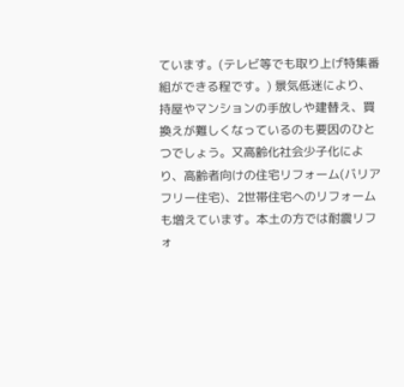ています。(テレビ等でも取り上げ特集番組ができる程です。) 景気低迷により、持屋やマンションの手放しや建替え、買換えが難しくなっているのも要因のひとつでしょう。又高齢化社会少子化により、高齢者向けの住宅リフォーム(バリアフリー住宅)、2世帯住宅へのリフォームも増えています。本土の方では耐震リフォ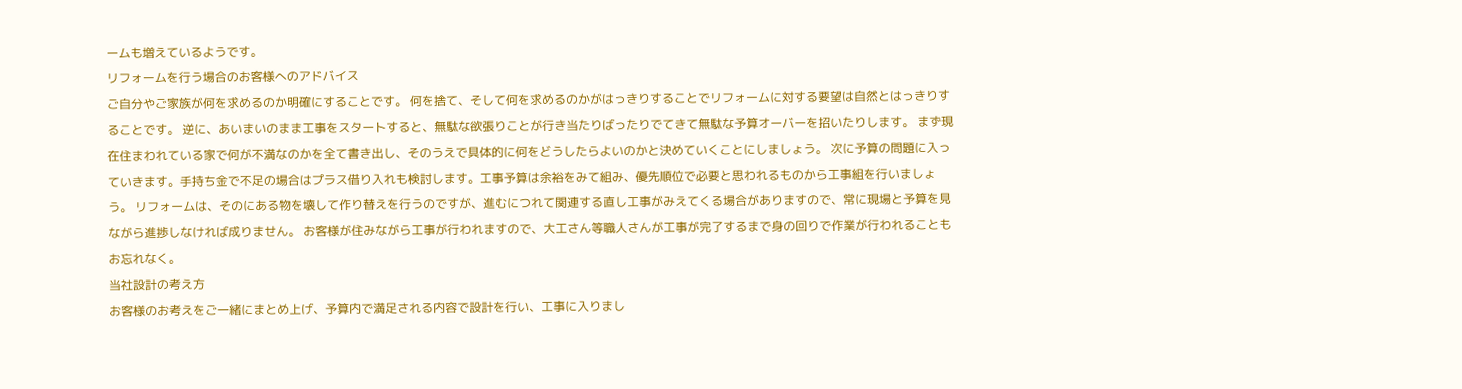ームも増えているようです。
リフォームを行う場合のお客様へのアドバイス
ご自分やご家族が何を求めるのか明確にすることです。 何を捨て、そして何を求めるのかがはっきりすることでリフォームに対する要望は自然とはっきりすることです。 逆に、あいまいのまま工事をスタートすると、無駄な欲張りことが行き当たりばったりでてきて無駄な予算オーバーを招いたりします。 まず現在住まわれている家で何が不満なのかを全て書き出し、そのうえで具体的に何をどうしたらよいのかと決めていくことにしましょう。 次に予算の問題に入っていきます。手持ち金で不足の場合はプラス借り入れも検討します。工事予算は余裕をみて組み、優先順位で必要と思われるものから工事組を行いましょう。 リフォームは、そのにある物を壊して作り替えを行うのですが、進むにつれて関連する直し工事がみえてくる場合がありますので、常に現場と予算を見ながら進捗しなければ成りません。 お客様が住みながら工事が行われますので、大工さん等職人さんが工事が完了するまで身の回りで作業が行われることもお忘れなく。
当社設計の考え方
お客様のお考えをご一緒にまとめ上げ、予算内で満足される内容で設計を行い、工事に入りまし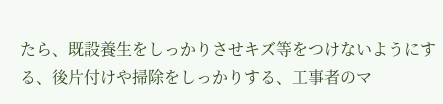たら、既設養生をしっかりさせキズ等をつけないようにする、後片付けや掃除をしっかりする、工事者のマ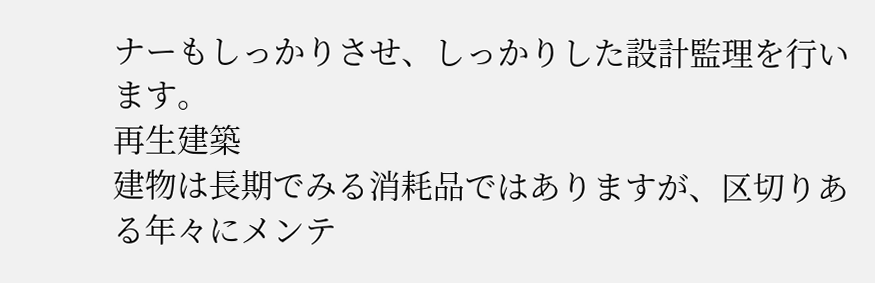ナーもしっかりさせ、しっかりした設計監理を行います。
再生建築
建物は長期でみる消耗品ではありますが、区切りある年々にメンテ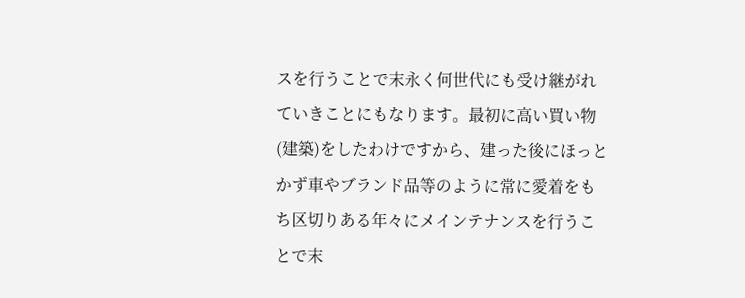スを行うことで末永く何世代にも受け継がれていきことにもなります。最初に高い買い物(建築)をしたわけですから、建った後にほっとかず車やブランド品等のように常に愛着をもち区切りある年々にメインテナンスを行うことで末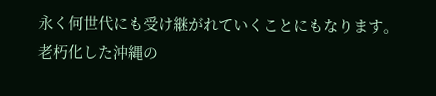永く何世代にも受け継がれていくことにもなります。
老朽化した沖縄の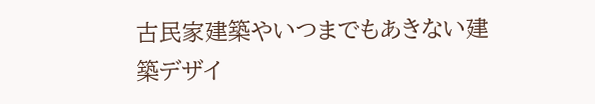古民家建築やいつまでもあきない建築デザイ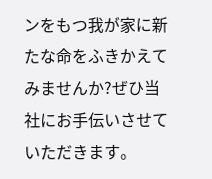ンをもつ我が家に新たな命をふきかえてみませんか?ぜひ当社にお手伝いさせていただきます。